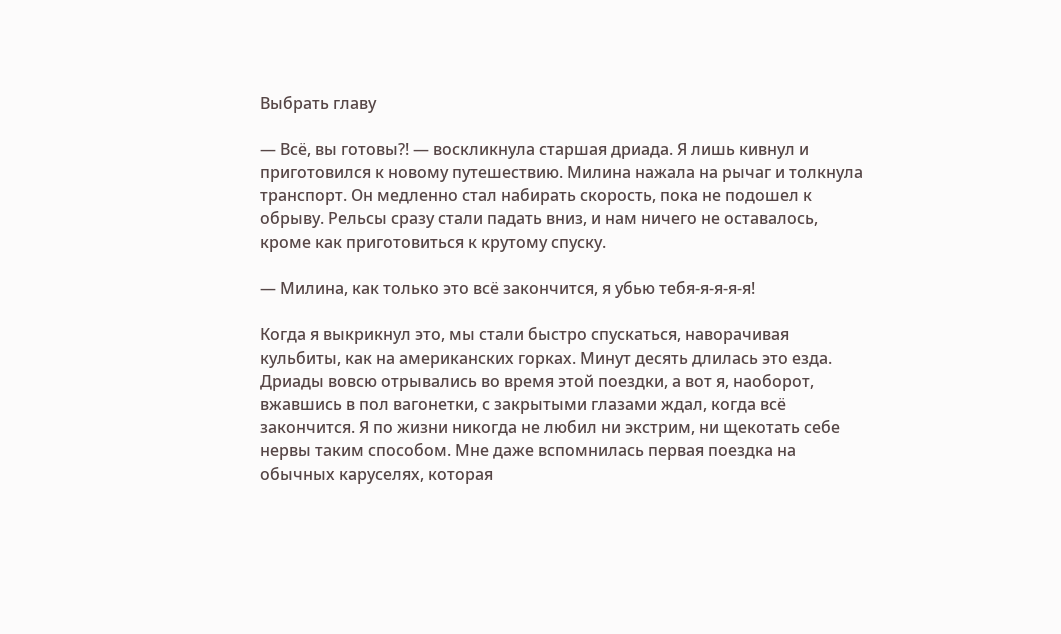Выбрать главу

— Всё, вы готовы?! — воскликнула старшая дриада. Я лишь кивнул и приготовился к новому путешествию. Милина нажала на рычаг и толкнула транспорт. Он медленно стал набирать скорость, пока не подошел к обрыву. Рельсы сразу стали падать вниз, и нам ничего не оставалось, кроме как приготовиться к крутому спуску.

— Милина, как только это всё закончится, я убью тебя-я-я-я-я!

Когда я выкрикнул это, мы стали быстро спускаться, наворачивая кульбиты, как на американских горках. Минут десять длилась это езда. Дриады вовсю отрывались во время этой поездки, а вот я, наоборот, вжавшись в пол вагонетки, с закрытыми глазами ждал, когда всё закончится. Я по жизни никогда не любил ни экстрим, ни щекотать себе нервы таким способом. Мне даже вспомнилась первая поездка на обычных каруселях, которая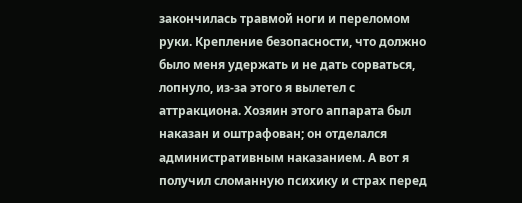закончилась травмой ноги и переломом руки. Крепление безопасности, что должно было меня удержать и не дать сорваться, лопнуло, из-за этого я вылетел с аттракциона. Хозяин этого аппарата был наказан и оштрафован; он отделался административным наказанием. А вот я получил сломанную психику и страх перед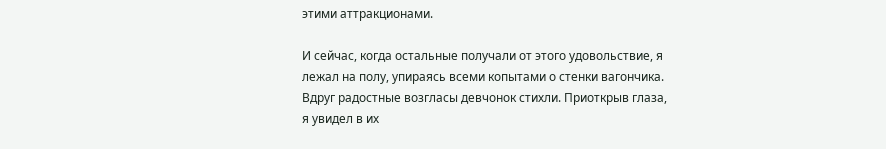этими аттракционами.

И сейчас, когда остальные получали от этого удовольствие, я лежал на полу, упираясь всеми копытами о стенки вагончика. Вдруг радостные возгласы девчонок стихли. Приоткрыв глаза, я увидел в их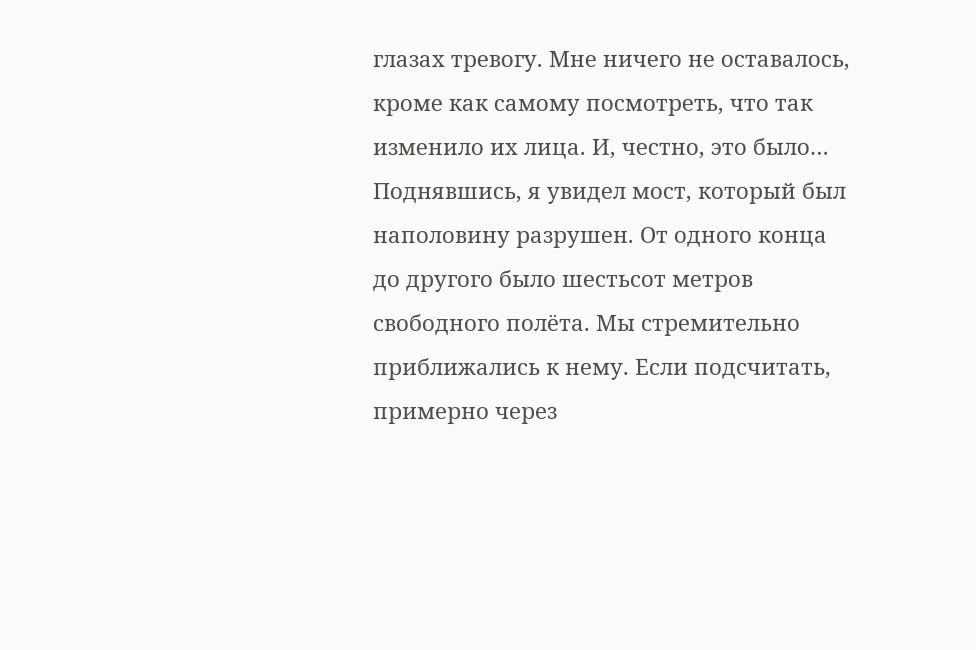глазах тревогу. Мне ничего не оставалось, кроме как самому посмотреть, что так изменило их лица. И, честно, это было… Поднявшись, я увидел мост, который был наполовину разрушен. От одного конца до другого было шестьсот метров свободного полёта. Мы стремительно приближались к нему. Если подсчитать, примерно через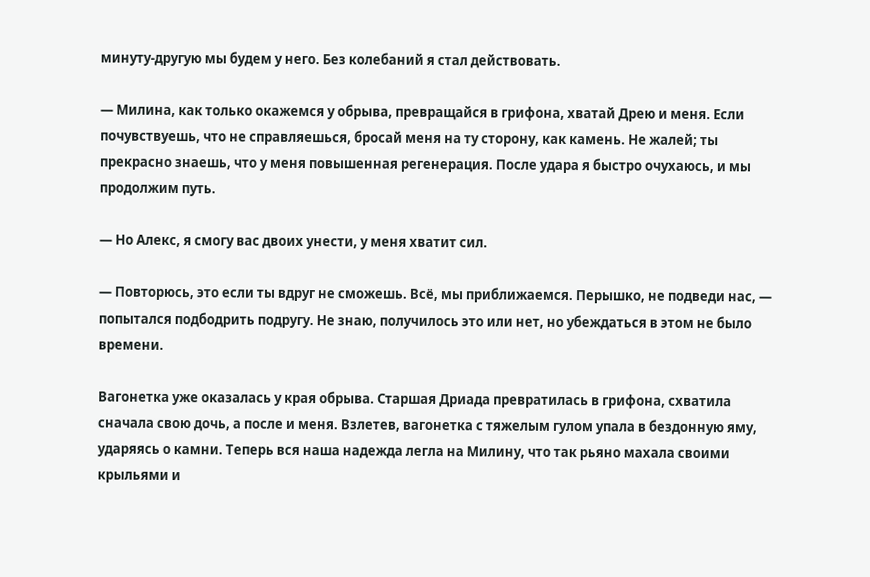минуту-другую мы будем у него. Без колебаний я стал действовать.

— Милина, как только окажемся у обрыва, превращайся в грифона, хватай Дрею и меня. Если почувствуешь, что не справляешься, бросай меня на ту сторону, как камень. Не жалей; ты прекрасно знаешь, что у меня повышенная регенерация. После удара я быстро очухаюсь, и мы продолжим путь.

— Но Алекс, я смогу вас двоих унести, у меня хватит сил.

— Повторюсь, это если ты вдруг не сможешь. Всё, мы приближаемся. Перышко, не подведи нас, — попытался подбодрить подругу. Не знаю, получилось это или нет, но убеждаться в этом не было времени.

Вагонетка уже оказалась у края обрыва. Старшая Дриада превратилась в грифона, схватила сначала свою дочь, а после и меня. Взлетев, вагонетка с тяжелым гулом упала в бездонную яму, ударяясь о камни. Теперь вся наша надежда легла на Милину, что так рьяно махала своими крыльями и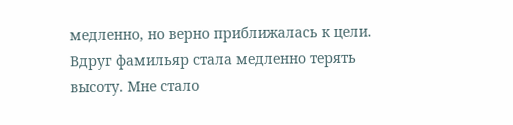медленно, но верно приближалась к цели. Вдруг фамильяр стала медленно терять высоту. Мне стало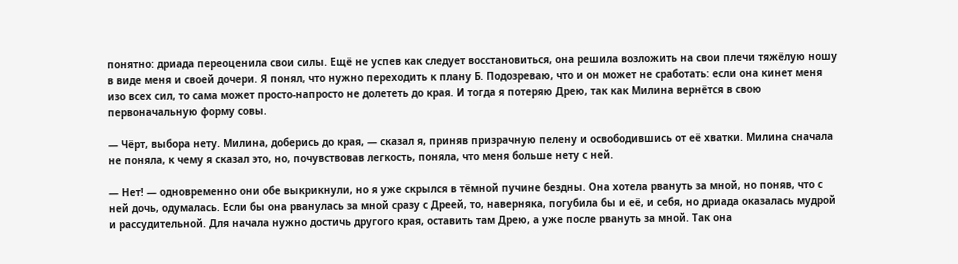понятно: дриада переоценила свои силы. Ещё не успев как следует восстановиться, она решила возложить на свои плечи тяжёлую ношу в виде меня и своей дочери. Я понял, что нужно переходить к плану Б. Подозреваю, что и он может не сработать: если она кинет меня изо всех сил, то сама может просто-напросто не долететь до края. И тогда я потеряю Дрею, так как Милина вернётся в свою первоначальную форму совы.

— Чёрт, выбора нету. Милина, доберись до края, — сказал я, приняв призрачную пелену и освободившись от её хватки. Милина сначала не поняла, к чему я сказал это, но, почувствовав легкость, поняла, что меня больше нету с ней.

— Нет! — одновременно они обе выкрикнули, но я уже скрылся в тёмной пучине бездны. Она хотела рвануть за мной, но поняв, что с ней дочь, одумалась. Если бы она рванулась за мной сразу с Дреей, то, наверняка, погубила бы и её, и себя, но дриада оказалась мудрой и рассудительной. Для начала нужно достичь другого края, оставить там Дрею, а уже после рвануть за мной. Так она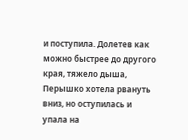и поступила. Долетев как можно быстрее до другого края, тяжело дыша, Перышко хотела рвануть вниз, но оступилась и упала на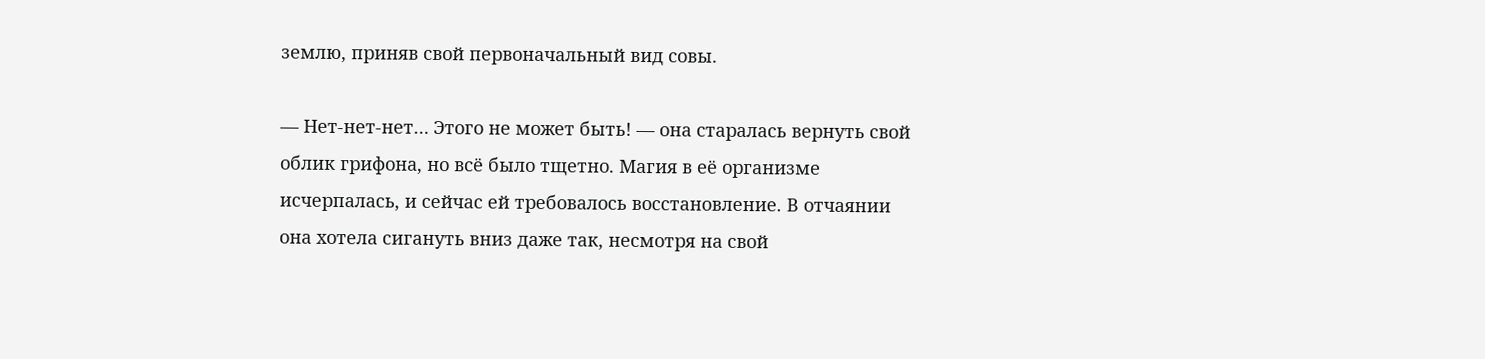землю, приняв свой первоначальный вид совы.

— Нет-нет-нет… Этого не может быть! — она старалась вернуть свой облик грифона, но всё было тщетно. Магия в её организме исчерпалась, и сейчас ей требовалось восстановление. В отчаянии она хотела сигануть вниз даже так, несмотря на свой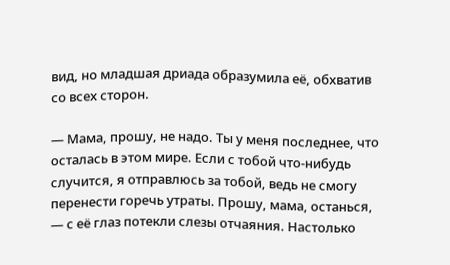вид, но младшая дриада образумила её, обхватив со всех сторон.

— Мама, прошу, не надо. Ты у меня последнее, что осталась в этом мире. Если с тобой что-нибудь случится, я отправлюсь за тобой, ведь не смогу перенести горечь утраты. Прошу, мама, останься, — с её глаз потекли слезы отчаяния. Настолько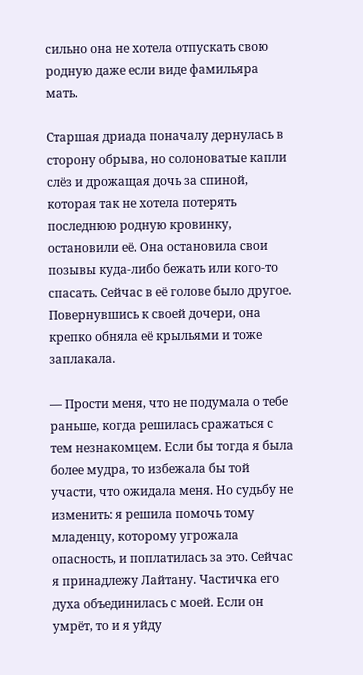сильно она не хотела отпускать свою родную даже если виде фамильяра мать.

Старшая дриада поначалу дернулась в сторону обрыва, но солоноватые капли слёз и дрожащая дочь за спиной, которая так не хотела потерять последнюю родную кровинку, остановили её. Она остановила свои позывы куда-либо бежать или кого-то спасать. Сейчас в её голове было другое. Повернувшись к своей дочери, она крепко обняла её крыльями и тоже заплакала.

— Прости меня, что не подумала о тебе раньше, когда решилась сражаться с тем незнакомцем. Если бы тогда я была более мудра, то избежала бы той участи, что ожидала меня. Но судьбу не изменить: я решила помочь тому младенцу, которому угрожала опасность, и поплатилась за это. Сейчас я принадлежу Лайтану. Частичка его духа объединилась с моей. Если он умрёт, то и я уйду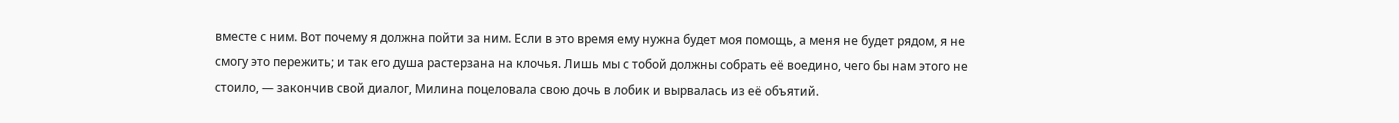вместе с ним. Вот почему я должна пойти за ним. Если в это время ему нужна будет моя помощь, а меня не будет рядом, я не смогу это пережить; и так его душа растерзана на клочья. Лишь мы с тобой должны собрать её воедино, чего бы нам этого не стоило, — закончив свой диалог, Милина поцеловала свою дочь в лобик и вырвалась из её объятий.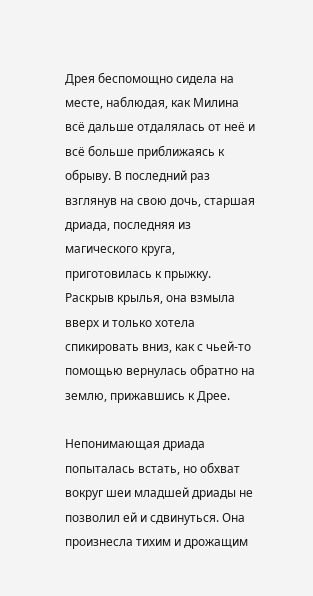Дрея беспомощно сидела на месте, наблюдая, как Милина всё дальше отдалялась от неё и всё больше приближаясь к обрыву. В последний раз взглянув на свою дочь, старшая дриада, последняя из магического круга, приготовилась к прыжку. Раскрыв крылья, она взмыла вверх и только хотела спикировать вниз, как с чьей-то помощью вернулась обратно на землю, прижавшись к Дрее.

Непонимающая дриада попыталась встать, но обхват вокруг шеи младшей дриады не позволил ей и сдвинуться. Она произнесла тихим и дрожащим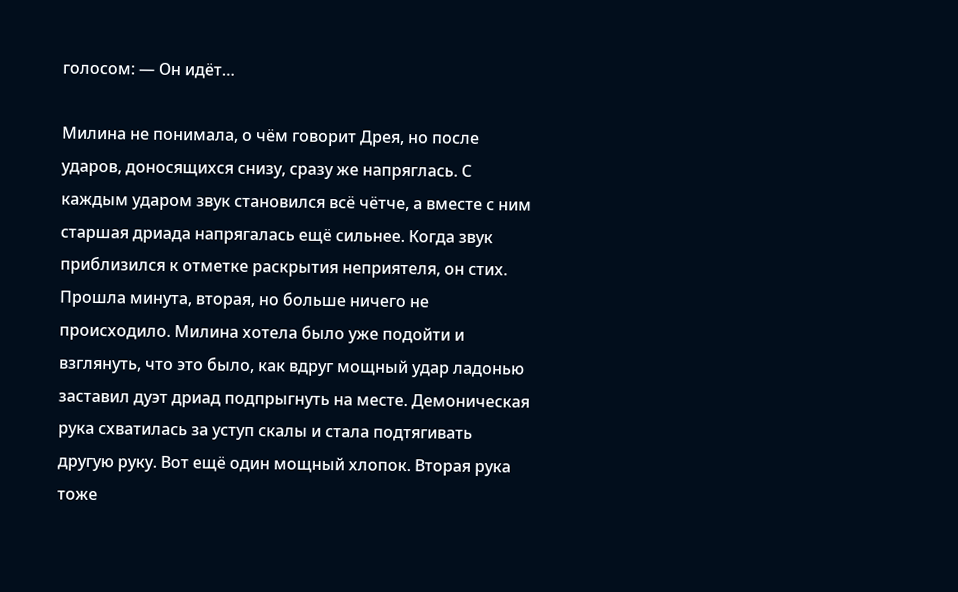голосом: — Он идёт…

Милина не понимала, о чём говорит Дрея, но после ударов, доносящихся снизу, сразу же напряглась. С каждым ударом звук становился всё чётче, а вместе с ним старшая дриада напрягалась ещё сильнее. Когда звук приблизился к отметке раскрытия неприятеля, он стих. Прошла минута, вторая, но больше ничего не происходило. Милина хотела было уже подойти и взглянуть, что это было, как вдруг мощный удар ладонью заставил дуэт дриад подпрыгнуть на месте. Демоническая рука схватилась за уступ скалы и стала подтягивать другую руку. Вот ещё один мощный хлопок. Вторая рука тоже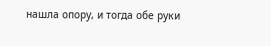нашла опору, и тогда обе руки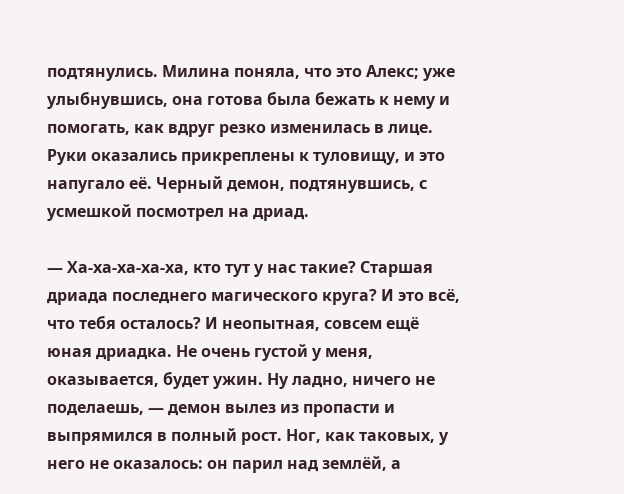подтянулись. Милина поняла, что это Алекс; уже улыбнувшись, она готова была бежать к нему и помогать, как вдруг резко изменилась в лице. Руки оказались прикреплены к туловищу, и это напугало её. Черный демон, подтянувшись, с усмешкой посмотрел на дриад.

— Ха-ха-ха-ха-ха, кто тут у нас такие? Старшая дриада последнего магического круга? И это всё, что тебя осталось? И неопытная, совсем ещё юная дриадка. Не очень густой у меня, оказывается, будет ужин. Ну ладно, ничего не поделаешь, — демон вылез из пропасти и выпрямился в полный рост. Ног, как таковых, у него не оказалось: он парил над землёй, а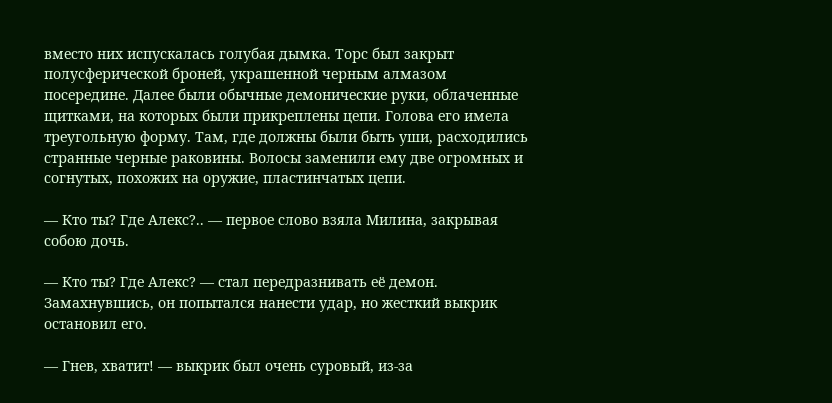вместо них испускалась голубая дымка. Торс был закрыт полусферической броней, украшенной черным алмазом посередине. Далее были обычные демонические руки, облаченные щитками, на которых были прикреплены цепи. Голова его имела треугольную форму. Там, где должны были быть уши, расходились странные черные раковины. Волосы заменили ему две огромных и согнутых, похожих на оружие, пластинчатых цепи.

— Кто ты? Где Алекс?.. — первое слово взяла Милина, закрывая собою дочь.

— Кто ты? Где Алекс? — стал передразнивать её демон. Замахнувшись, он попытался нанести удар, но жесткий выкрик остановил его.

— Гнев, хватит! — выкрик был очень суровый, из-за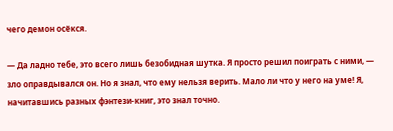чего демон осёкся.

— Да ладно тебе, это всего лишь безобидная шутка. Я просто решил поиграть с ними, — зло оправдывался он. Но я знал, что ему нельзя верить. Мало ли что у него на уме! Я, начитавшись разных фэнтези-книг, это знал точно.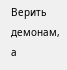Верить демонам, а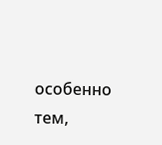особенно тем,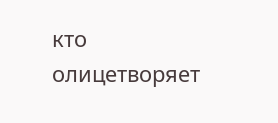кто олицетворяет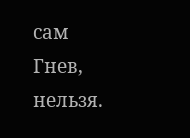сам Гнев, нельзя.